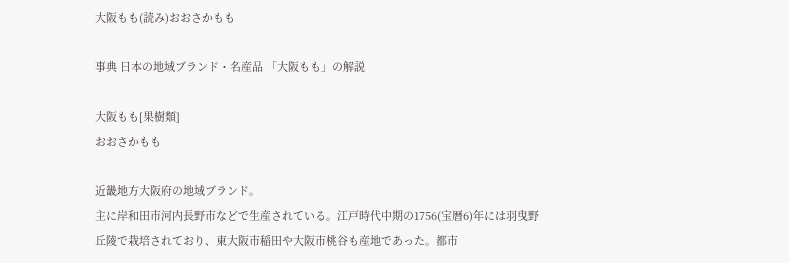大阪もも(読み)おおさかもも

事典 日本の地域ブランド・名産品 「大阪もも」の解説

大阪もも[果樹類]
おおさかもも

近畿地方大阪府の地域ブランド。
主に岸和田市河内長野市などで生産されている。江戸時代中期の1756(宝暦6)年には羽曳野丘陵で栽培されており、東大阪市稲田や大阪市桃谷も産地であった。都市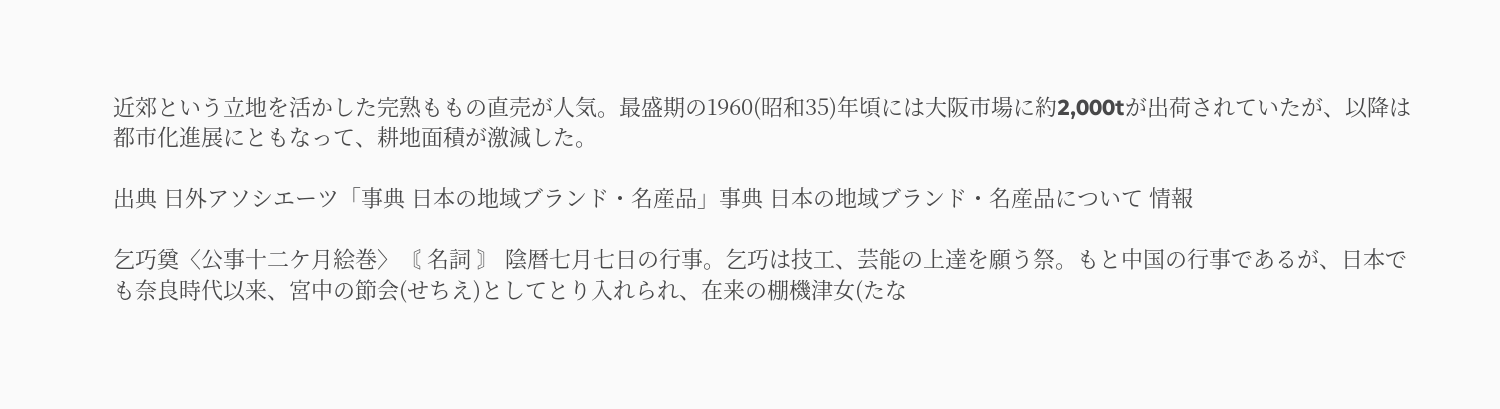近郊という立地を活かした完熟ももの直売が人気。最盛期の1960(昭和35)年頃には大阪市場に約2,000tが出荷されていたが、以降は都市化進展にともなって、耕地面積が激減した。

出典 日外アソシエーツ「事典 日本の地域ブランド・名産品」事典 日本の地域ブランド・名産品について 情報

乞巧奠〈公事十二ケ月絵巻〉〘 名詞 〙 陰暦七月七日の行事。乞巧は技工、芸能の上達を願う祭。もと中国の行事であるが、日本でも奈良時代以来、宮中の節会(せちえ)としてとり入れられ、在来の棚機津女(たな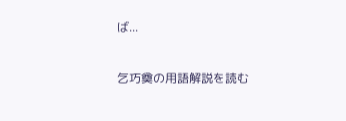ば...

乞巧奠の用語解説を読む